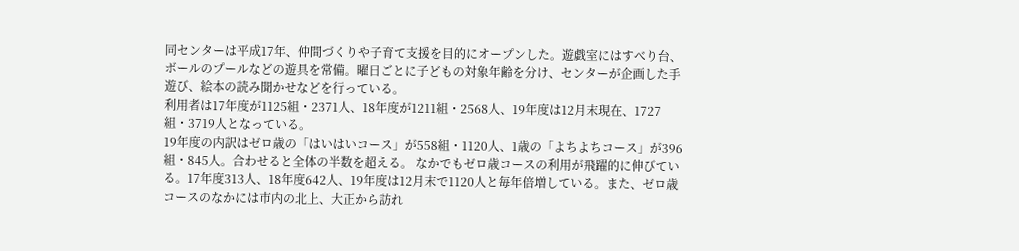同センターは平成17年、仲間づくりや子育て支援を目的にオープンした。遊戯室にはすべり台、ボールのプールなどの遊具を常備。曜日ごとに子どもの対象年齢を分け、センターが企画した手遊び、絵本の読み聞かせなどを行っている。
利用者は17年度が1125組・2371人、18年度が1211組・2568人、19年度は12月末現在、1727組・3719人となっている。
19年度の内訳はゼロ歳の「はいはいコース」が558組・1120人、1歳の「よちよちコース」が396組・845人。合わせると全体の半数を超える。 なかでもゼロ歳コースの利用が飛躍的に伸びている。17年度313人、18年度642人、19年度は12月末で1120人と毎年倍増している。また、ゼロ歳コースのなかには市内の北上、大正から訪れ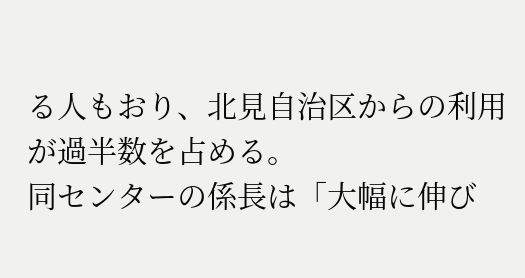る人もおり、北見自治区からの利用が過半数を占める。
同センターの係長は「大幅に伸び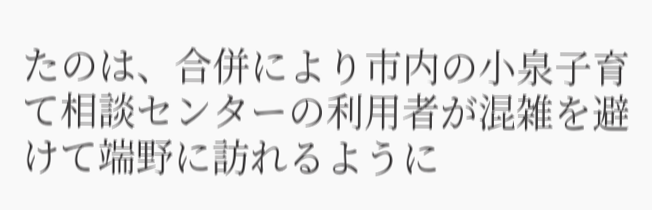たのは、合併により市内の小泉子育て相談センターの利用者が混雑を避けて端野に訪れるように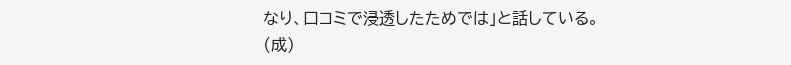なり、口コミで浸透したためでは」と話している。 (成)